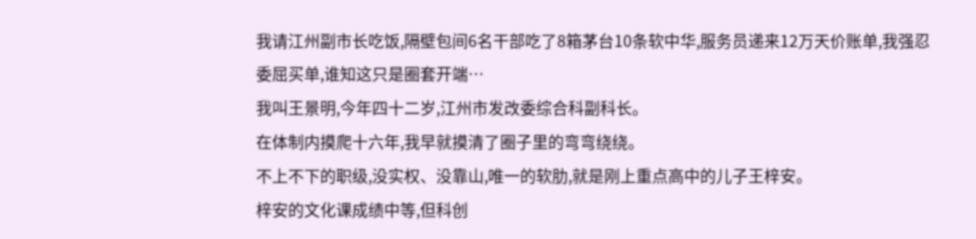我请江州副市长吃饭,隔壁包间6名干部吃了8箱茅台10条软中华,服务员递来12万天价账单,我强忍委屈买单,谁知这只是圈套开端…
我叫王景明,今年四十二岁,江州市发改委综合科副科长。
在体制内摸爬十六年,我早就摸清了圈子里的弯弯绕绕。
不上不下的职级,没实权、没靠山,唯一的软肋,就是刚上重点高中的儿子王梓安。
梓安的文化课成绩中等,但科创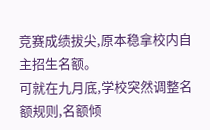竞赛成绩拔尖,原本稳拿校内自主招生名额。
可就在九月底,学校突然调整名额规则,名额倾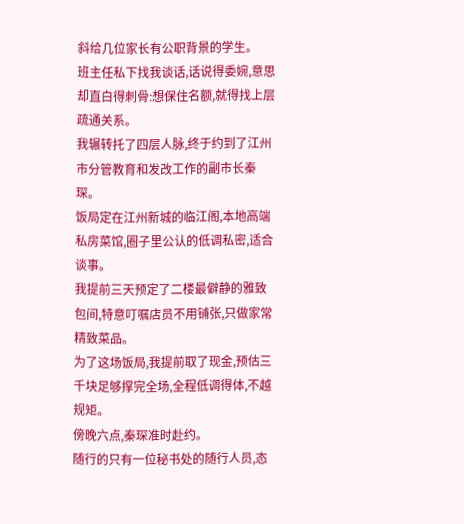斜给几位家长有公职背景的学生。
班主任私下找我谈话,话说得委婉,意思却直白得刺骨:想保住名额,就得找上层疏通关系。
我辗转托了四层人脉,终于约到了江州市分管教育和发改工作的副市长秦琛。
饭局定在江州新城的临江阁,本地高端私房菜馆,圈子里公认的低调私密,适合谈事。
我提前三天预定了二楼最僻静的雅致包间,特意叮嘱店员不用铺张,只做家常精致菜品。
为了这场饭局,我提前取了现金,预估三千块足够撑完全场,全程低调得体,不越规矩。
傍晚六点,秦琛准时赴约。
随行的只有一位秘书处的随行人员,态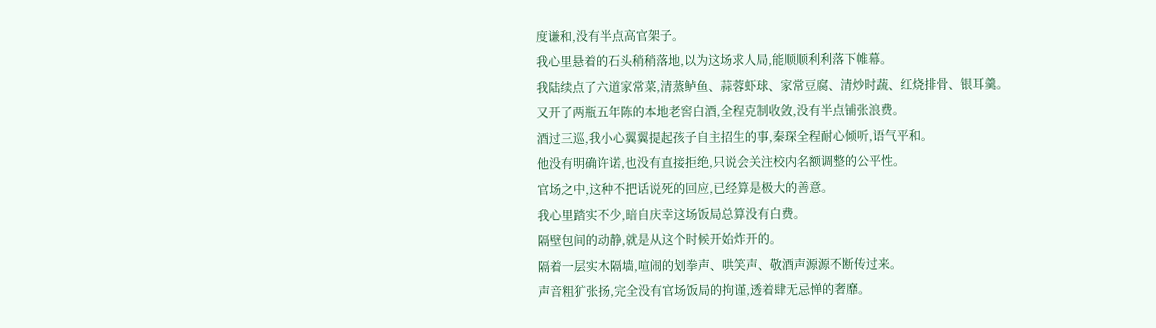度谦和,没有半点高官架子。
我心里悬着的石头稍稍落地,以为这场求人局,能顺顺利利落下帷幕。
我陆续点了六道家常菜,清蒸鲈鱼、蒜蓉虾球、家常豆腐、清炒时蔬、红烧排骨、银耳羹。
又开了两瓶五年陈的本地老窖白酒,全程克制收敛,没有半点铺张浪费。
酒过三巡,我小心翼翼提起孩子自主招生的事,秦琛全程耐心倾听,语气平和。
他没有明确许诺,也没有直接拒绝,只说会关注校内名额调整的公平性。
官场之中,这种不把话说死的回应,已经算是极大的善意。
我心里踏实不少,暗自庆幸这场饭局总算没有白费。
隔壁包间的动静,就是从这个时候开始炸开的。
隔着一层实木隔墙,喧闹的划拳声、哄笑声、敬酒声源源不断传过来。
声音粗犷张扬,完全没有官场饭局的拘谨,透着肆无忌惮的奢靡。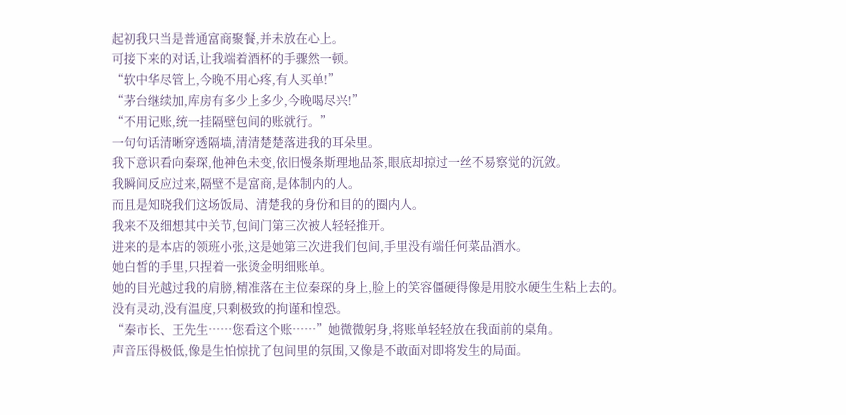起初我只当是普通富商聚餐,并未放在心上。
可接下来的对话,让我端着酒杯的手骤然一顿。
“软中华尽管上,今晚不用心疼,有人买单!”
“茅台继续加,库房有多少上多少,今晚喝尽兴!”
“不用记账,统一挂隔壁包间的账就行。”
一句句话清晰穿透隔墙,清清楚楚落进我的耳朵里。
我下意识看向秦琛,他神色未变,依旧慢条斯理地品茶,眼底却掠过一丝不易察觉的沉敛。
我瞬间反应过来,隔壁不是富商,是体制内的人。
而且是知晓我们这场饭局、清楚我的身份和目的的圈内人。
我来不及细想其中关节,包间门第三次被人轻轻推开。
进来的是本店的领班小张,这是她第三次进我们包间,手里没有端任何菜品酒水。
她白皙的手里,只捏着一张烫金明细账单。
她的目光越过我的肩膀,精准落在主位秦琛的身上,脸上的笑容僵硬得像是用胶水硬生生粘上去的。
没有灵动,没有温度,只剩极致的拘谨和惶恐。
“秦市长、王先生……您看这个账……”她微微躬身,将账单轻轻放在我面前的桌角。
声音压得极低,像是生怕惊扰了包间里的氛围,又像是不敢面对即将发生的局面。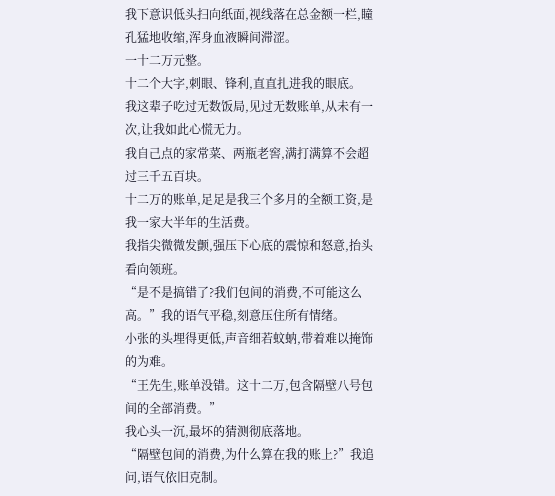我下意识低头扫向纸面,视线落在总金额一栏,瞳孔猛地收缩,浑身血液瞬间滞涩。
一十二万元整。
十二个大字,刺眼、锋利,直直扎进我的眼底。
我这辈子吃过无数饭局,见过无数账单,从未有一次,让我如此心慌无力。
我自己点的家常菜、两瓶老窖,满打满算不会超过三千五百块。
十二万的账单,足足是我三个多月的全额工资,是我一家大半年的生活费。
我指尖微微发颤,强压下心底的震惊和怒意,抬头看向领班。
“是不是搞错了?我们包间的消费,不可能这么高。”我的语气平稳,刻意压住所有情绪。
小张的头埋得更低,声音细若蚊蚋,带着难以掩饰的为难。
“王先生,账单没错。这十二万,包含隔壁八号包间的全部消费。”
我心头一沉,最坏的猜测彻底落地。
“隔壁包间的消费,为什么算在我的账上?”我追问,语气依旧克制。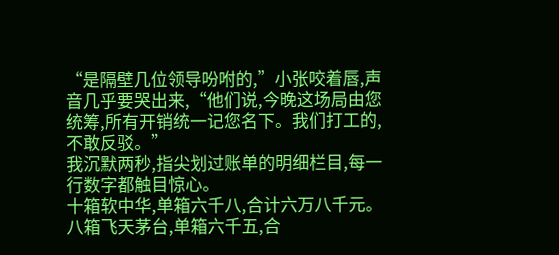“是隔壁几位领导吩咐的,”小张咬着唇,声音几乎要哭出来,“他们说,今晚这场局由您统筹,所有开销统一记您名下。我们打工的,不敢反驳。”
我沉默两秒,指尖划过账单的明细栏目,每一行数字都触目惊心。
十箱软中华,单箱六千八,合计六万八千元。
八箱飞天茅台,单箱六千五,合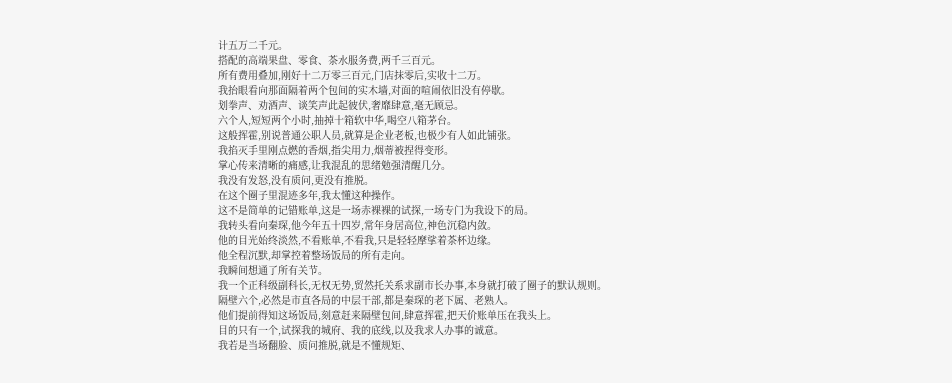计五万二千元。
搭配的高端果盘、零食、茶水服务费,两千三百元。
所有费用叠加,刚好十二万零三百元,门店抹零后,实收十二万。
我抬眼看向那面隔着两个包间的实木墙,对面的喧闹依旧没有停歇。
划拳声、劝酒声、谈笑声此起彼伏,奢靡肆意,毫无顾忌。
六个人,短短两个小时,抽掉十箱软中华,喝空八箱茅台。
这般挥霍,别说普通公职人员,就算是企业老板,也极少有人如此铺张。
我掐灭手里刚点燃的香烟,指尖用力,烟蒂被捏得变形。
掌心传来清晰的痛感,让我混乱的思绪勉强清醒几分。
我没有发怒,没有质问,更没有推脱。
在这个圈子里混迹多年,我太懂这种操作。
这不是简单的记错账单,这是一场赤裸裸的试探,一场专门为我设下的局。
我转头看向秦琛,他今年五十四岁,常年身居高位,神色沉稳内敛。
他的目光始终淡然,不看账单,不看我,只是轻轻摩挲着茶杯边缘。
他全程沉默,却掌控着整场饭局的所有走向。
我瞬间想通了所有关节。
我一个正科级副科长,无权无势,贸然托关系求副市长办事,本身就打破了圈子的默认规则。
隔壁六个,必然是市直各局的中层干部,都是秦琛的老下属、老熟人。
他们提前得知这场饭局,刻意赶来隔壁包间,肆意挥霍,把天价账单压在我头上。
目的只有一个,试探我的城府、我的底线,以及我求人办事的诚意。
我若是当场翻脸、质问推脱,就是不懂规矩、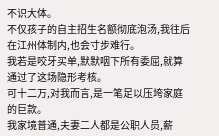不识大体。
不仅孩子的自主招生名额彻底泡汤,我往后在江州体制内,也会寸步难行。
我若是咬牙买单,默默咽下所有委屈,就算通过了这场隐形考核。
可十二万,对我而言,是一笔足以压垮家庭的巨款。
我家境普通,夫妻二人都是公职人员,薪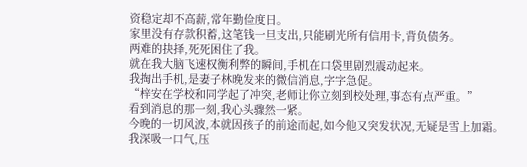资稳定却不高薪,常年勤俭度日。
家里没有存款积蓄,这笔钱一旦支出,只能刷光所有信用卡,背负债务。
两难的抉择,死死困住了我。
就在我大脑飞速权衡利弊的瞬间,手机在口袋里剧烈震动起来。
我掏出手机,是妻子林晚发来的微信消息,字字急促。
“梓安在学校和同学起了冲突,老师让你立刻到校处理,事态有点严重。”
看到消息的那一刻,我心头骤然一紧。
今晚的一切风波,本就因孩子的前途而起,如今他又突发状况,无疑是雪上加霜。
我深吸一口气,压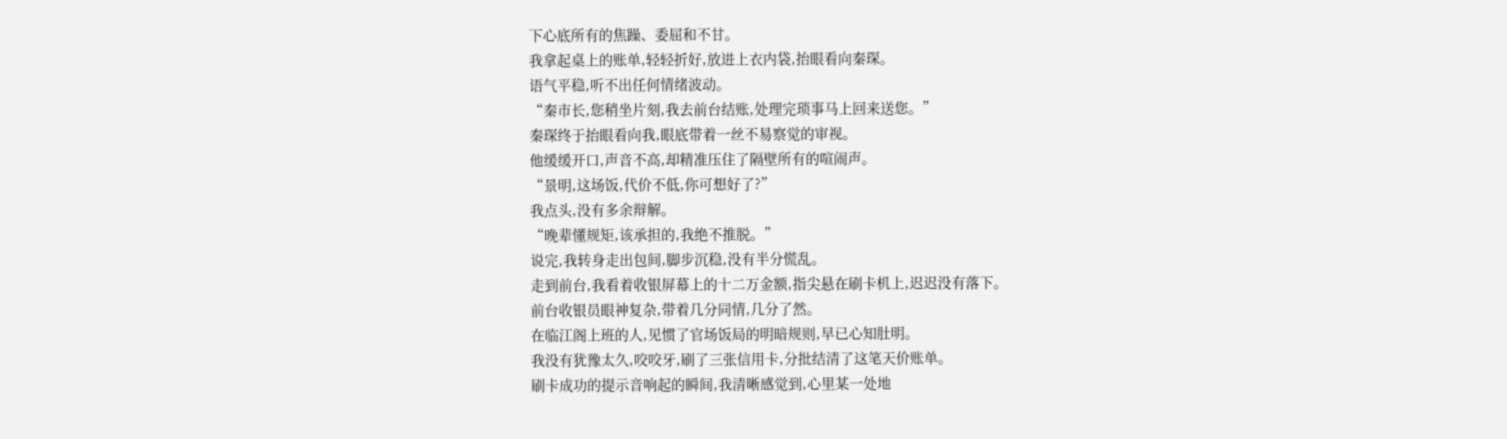下心底所有的焦躁、委屈和不甘。
我拿起桌上的账单,轻轻折好,放进上衣内袋,抬眼看向秦琛。
语气平稳,听不出任何情绪波动。
“秦市长,您稍坐片刻,我去前台结账,处理完琐事马上回来送您。”
秦琛终于抬眼看向我,眼底带着一丝不易察觉的审视。
他缓缓开口,声音不高,却精准压住了隔壁所有的喧闹声。
“景明,这场饭,代价不低,你可想好了?”
我点头,没有多余辩解。
“晚辈懂规矩,该承担的,我绝不推脱。”
说完,我转身走出包间,脚步沉稳,没有半分慌乱。
走到前台,我看着收银屏幕上的十二万金额,指尖悬在刷卡机上,迟迟没有落下。
前台收银员眼神复杂,带着几分同情,几分了然。
在临江阁上班的人,见惯了官场饭局的明暗规则,早已心知肚明。
我没有犹豫太久,咬咬牙,刷了三张信用卡,分批结清了这笔天价账单。
刷卡成功的提示音响起的瞬间,我清晰感觉到,心里某一处地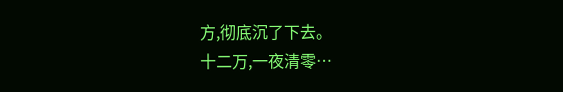方,彻底沉了下去。
十二万,一夜清零…